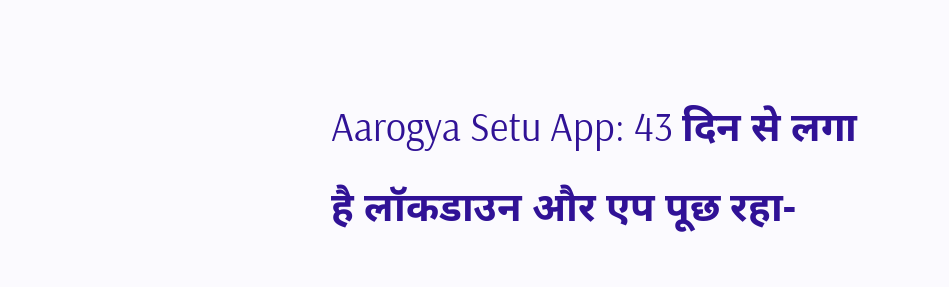Aarogya Setu App: 43 दिन से लगा है लॉकडाउन और एप पूछ रहा-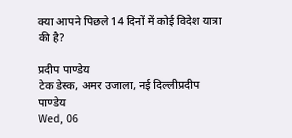क्या आपने पिछले 14 दिनों में कोई विदेश यात्रा की है?

प्रदीप पाण्डेय
टेक डेस्क, अमर उजाला, नई दिल्लीप्रदीप पाण्डेय
Wed, 06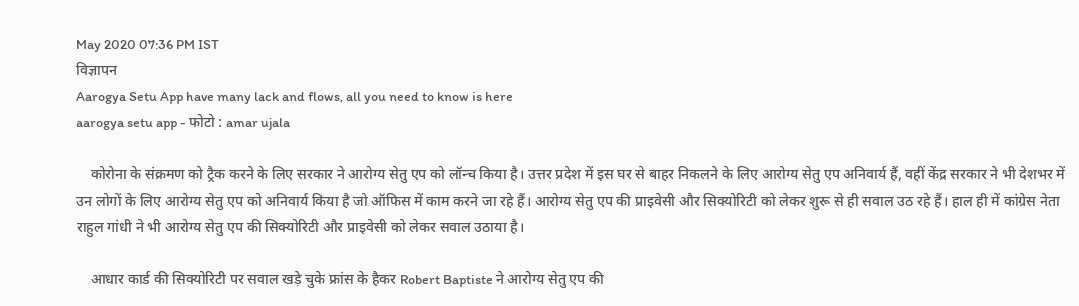May 2020 07:36 PM IST
विज्ञापन
Aarogya Setu App have many lack and flows, all you need to know is here
aarogya setu app - फोटो : amar ujala

    कोरोना के संक्रमण को ट्रैक करने के लिए सरकार ने आरोग्य सेतु एप को लॉन्च किया है। उत्तर प्रदेश में इस घर से बाहर निकलने के लिए आरोग्य सेतु एप अनिवार्य हैं, वहीं केंद्र सरकार ने भी देशभर में उन लोगों के लिए आरोग्य सेतु एप को अनिवार्य किया है जो ऑफिस में काम करने जा रहे हैं। आरोग्य सेतु एप की प्राइवेसी और सिक्योरिटी को लेकर शुरू से ही सवाल उठ रहे हैं। हाल ही में कांग्रेस नेता राहुल गांधी ने भी आरोग्य सेतु एप की सिक्योरिटी और प्राइवेसी को लेकर सवाल उठाया है।

    आधार कार्ड की सिक्योरिटी पर सवाल खड़े चुके फ्रांस के हैकर Robert Baptiste ने आरोग्य सेतु एप की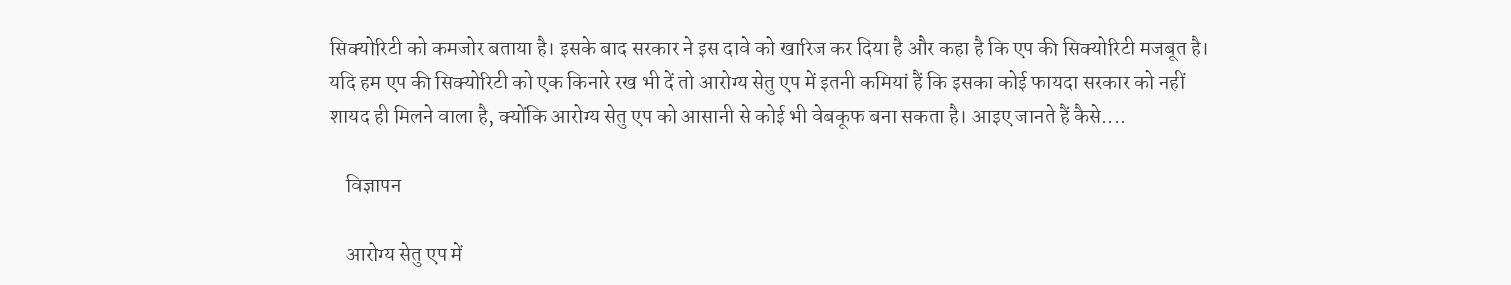सिक्योरिटी को कमजोर बताया है। इसके बाद सरकार ने इस दावे को खारिज कर दिया है और कहा है कि एप की सिक्योरिटी मजबूत है। यदि हम एप की सिक्योरिटी को एक किनारे रख भी दें तो आरोग्य सेतु एप में इतनी कमियां हैं कि इसका कोई फायदा सरकार को नहीं शायद ही मिलने वाला है, क्योंकि आरोग्य सेतु एप को आसानी से कोई भी वेबकूफ बना सकता है। आइए जानते हैं कैसे....

    विज्ञापन

    आरोग्य सेतु एप में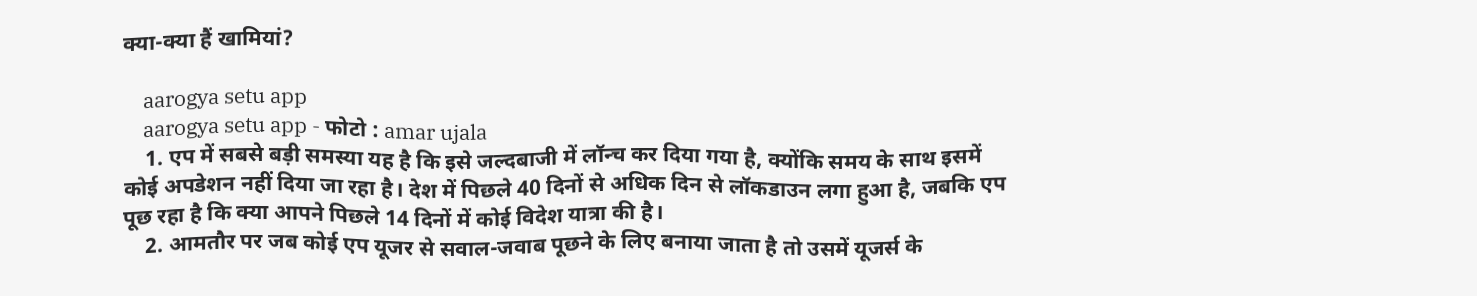क्या-क्या हैं खामियां?

    aarogya setu app
    aarogya setu app - फोटो : amar ujala
    1. एप में सबसे बड़ी समस्या यह है कि इसे जल्दबाजी में लॉन्च कर दिया गया है, क्योंकि समय के साथ इसमें कोई अपडेशन नहीं दिया जा रहा है। देश में पिछले 40 दिनों से अधिक दिन से लॉकडाउन लगा हुआ है, जबकि एप पूछ रहा है कि क्या आपने पिछले 14 दिनों में कोई विदेश यात्रा की है।
    2. आमतौर पर जब कोई एप यूजर से सवाल-जवाब पूछने के लिए बनाया जाता है तो उसमें यूजर्स के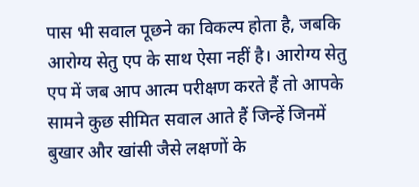पास भी सवाल पूछने का विकल्प होता है, जबकि आरोग्य सेतु एप के साथ ऐसा नहीं है। आरोग्य सेतु एप में जब आप आत्म परीक्षण करते हैं तो आपके सामने कुछ सीमित सवाल आते हैं जिन्हें जिनमें बुखार और खांसी जैसे लक्षणों के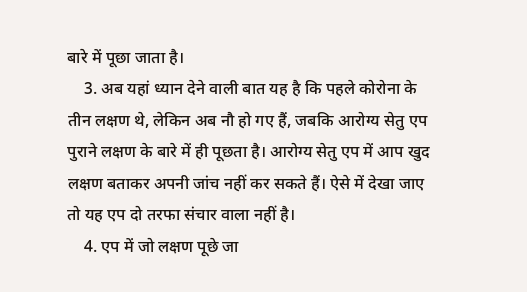बारे में पूछा जाता है।
    3. अब यहां ध्यान देने वाली बात यह है कि पहले कोरोना के तीन लक्षण थे, लेकिन अब नौ हो गए हैं, जबकि आरोग्य सेतु एप पुराने लक्षण के बारे में ही पूछता है। आरोग्य सेतु एप में आप खुद लक्षण बताकर अपनी जांच नहीं कर सकते हैं। ऐसे में देखा जाए तो यह एप दो तरफा संचार वाला नहीं है।
    4. एप में जो लक्षण पूछे जा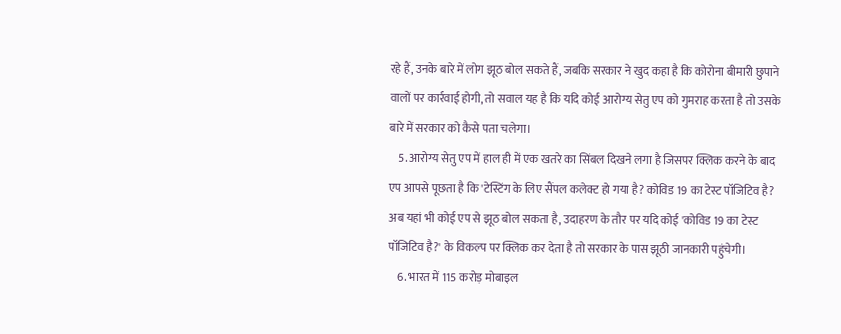रहे हैं, उनके बारे में लोग झूठ बोल सकते हैं, जबकि सरकार ने खुद कहा है कि कोरोना बीमारी छुपाने वालों पर कार्रवाई होगी, तो सवाल यह है कि यदि कोई आरोग्य सेतु एप को गुमराह करता है तो उसके बारे में सरकार को कैसे पता चलेगा।
    5. आरोग्य सेतु एप में हाल ही में एक खतरे का सिंबल दिखने लगा है जिसपर क्लिक करने के बाद एप आपसे पूछता है कि 'टेस्टिंग के लिए सैंपल कलेक्ट हो गया है? कोविड 19 का टेस्ट पॉजिटिव है? अब यहां भी कोई एप से झूठ बोल सकता है, उदाहरण के तौर पर यदि कोई 'कोविड 19 का टेस्ट पॉजिटिव है?' के विकल्प पर क्लिक कर देता है तो सरकार के पास झूठी जानकारी पहुंचेगी।
    6. भारत में 115 करोड़ मोबाइल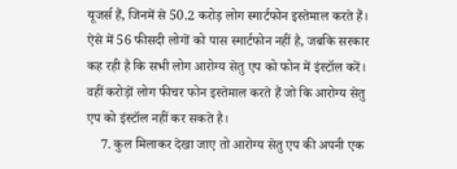यूजर्स हैं, जिनमें से 50.2 करोड़ लोग स्मार्टफोन इस्तेमाल करते हैं। ऐसे में 56 फीसदी लोगों को पास स्मार्टफोन नहीं है, जबकि सरकार कह रही है कि सभी लोग आरोग्य सेतु एप को फोन में इंस्टॉल करें। वहीं करोड़ों लोग फीचर फोन इस्तेमाल करते हैं जो कि आरोग्य सेतु एप को इंस्टॉल नहीं कर सकते है।
    7. कुल मिलाकर देखा जाए तो आरोग्य सेतु एप की अपनी एक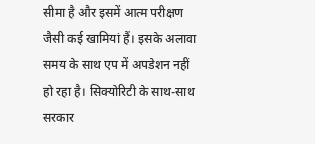सीमा है और इसमें आत्म परीक्षण जैसी कई खामियां हैं। इसके अलावा समय के साथ एप में अपडेशन नहीं हो रहा है। सिक्योरिटी के साथ-साथ सरकार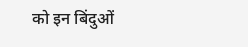को इन बिंदुओं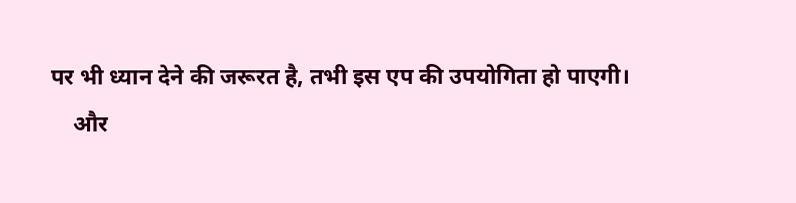पर भी ध्यान देने की जरूरत है, तभी इस एप की उपयोगिता हो पाएगी।
    और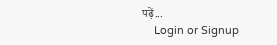पढ़ें...
    Login or Signup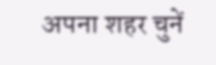अपना शहर चुनें